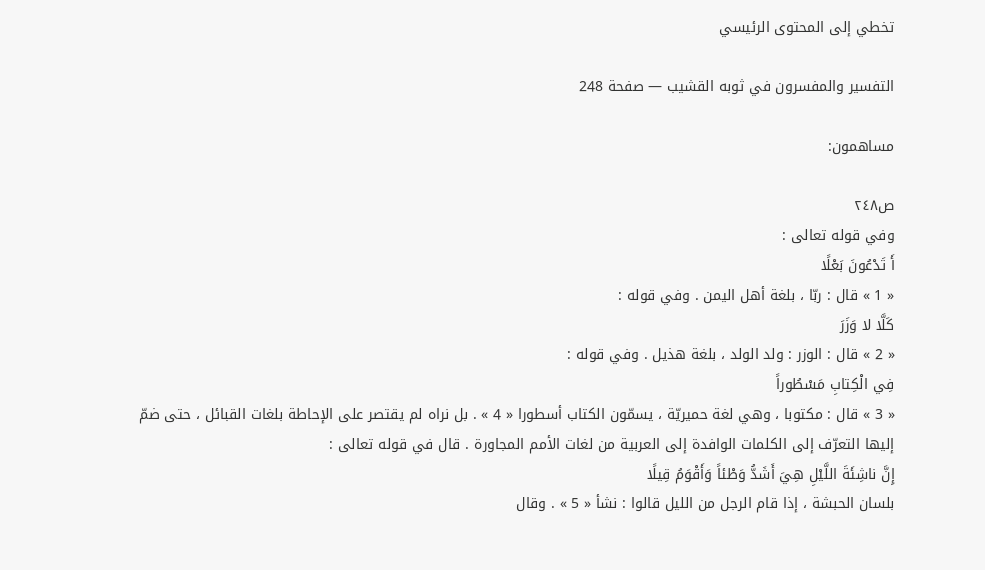تخطي إلى المحتوى الرئيسي

التفسير والمفسرون في ثوبه القشيب — صفحة 248

مساهمون:

ص٢٤٨
وفي قوله تعالى :
أَ تَدْعُونَ بَعْلًا
« 1 » قال : ربّا ، بلغة أهل اليمن . وفي قوله :
كَلَّا لا وَزَرَ
« 2 » قال : الوزر : ولد الولد ، بلغة هذيل . وفي قوله :
فِي الْكِتابِ مَسْطُوراً
« 3 » قال : مكتوبا ، وهي لغة حميريّة ، يسمّون الكتاب أسطورا « 4 » . بل نراه لم يقتصر على الإحاطة بلغات القبائل ، حتى ضمّ إليها التعرّف إلى الكلمات الوافدة إلى العربية من لغات الأمم المجاورة . قال في قوله تعالى :
إِنَّ ناشِئَةَ اللَّيْلِ هِيَ أَشَدُّ وَطْئاً وَأَقْوَمُ قِيلًا
بلسان الحبشة ، إذا قام الرجل من الليل قالوا : نشأ « 5 » . وقال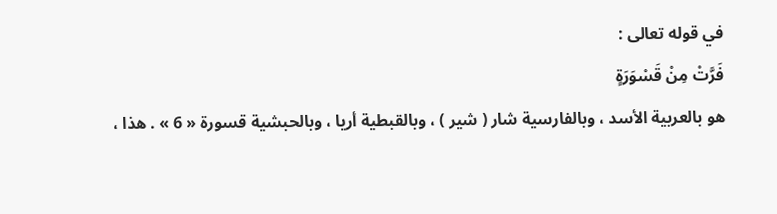في قوله تعالى :
فَرَّتْ مِنْ قَسْوَرَةٍ
هو بالعربية الأسد ، وبالفارسية شار ( شير ) ، وبالقبطية أريا ، وبالحبشية قسورة « 6 » . هذا ،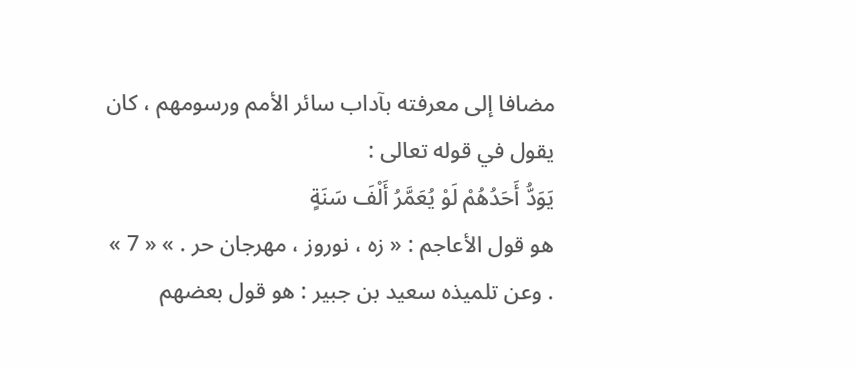مضافا إلى معرفته بآداب سائر الأمم ورسومهم ، كان يقول في قوله تعالى :
يَوَدُّ أَحَدُهُمْ لَوْ يُعَمَّرُ أَلْفَ سَنَةٍ
هو قول الأعاجم : « زه ، نوروز ، مهرجان حر . » « 7 » . وعن تلميذه سعيد بن جبير : هو قول بعضهم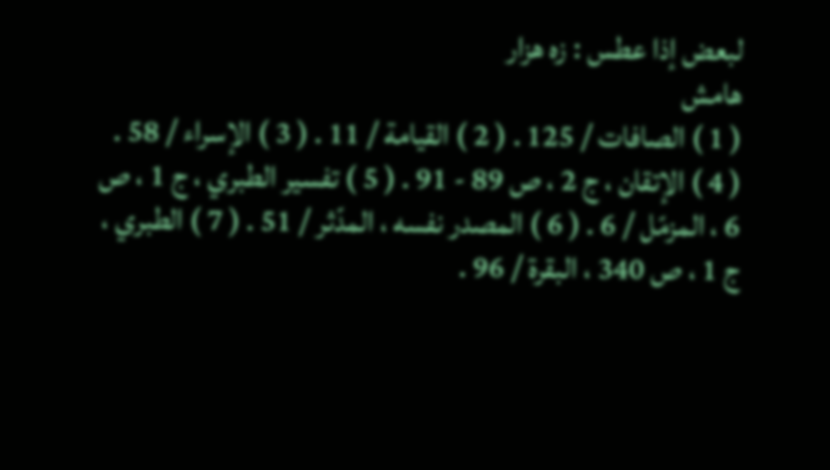لبعض إذا عطس : زه هزار
هامش
( 1 ) الصافات / 125 . ( 2 ) القيامة / 11 . ( 3 ) الإسراء / 58 . ( 4 ) الإتقان ، ج 2 ، ص 89 - 91 . ( 5 ) تفسير الطبري ، ج 1 ، ص 6 ، المزمّل / 6 . ( 6 ) المصدر نفسه ، المدّثر / 51 . ( 7 ) الطبري ، ج 1 ، ص 340 ، البقرة / 96 .